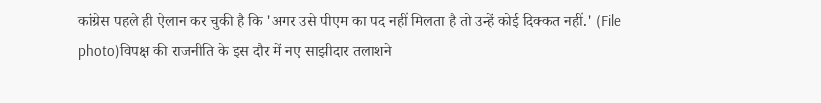कांग्रेस पहले ही ऐलान कर चुकी है कि 'अगर उसे पीएम का पद नहीं मिलता है तो उन्हें कोई दिक्कत नहीं.' (File photo)विपक्ष की राजनीति के इस दौर में नए साझीदार तलाशने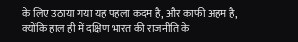के लिए उठाया गया यह पहला कदम है, और काफी अहम है, क्योंकि हाल ही में दक्षिण भारत की राजनीति के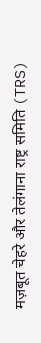मज़बूत चेहरे और तेलंगाना राष्ट्र समिति (TRS)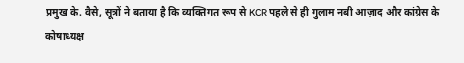प्रमुख के. वैसे, सूत्रों ने बताया है कि व्यक्तिगत रूप से KCR पहले से ही गुलाम नबी आज़ाद और कांग्रेस के कोषाध्यक्ष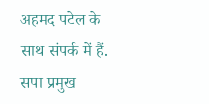अहमद पटेल के साथ संपर्क में हैं. सपा प्रमुख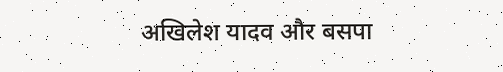अखिलेश यादव और बसपा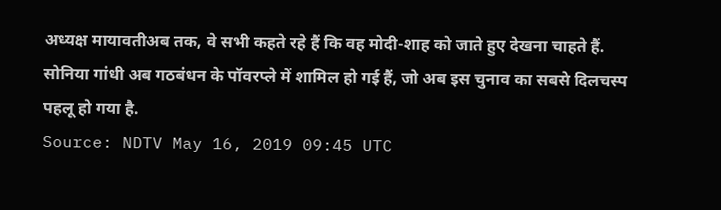अध्यक्ष मायावतीअब तक, वे सभी कहते रहे हैं कि वह मोदी-शाह को जाते हुए देखना चाहते हैं. सोनिया गांधी अब गठबंधन के पॉवरप्ले में शामिल हो गई हैं, जो अब इस चुनाव का सबसे दिलचस्प पहलू हो गया है.
Source: NDTV May 16, 2019 09:45 UTC